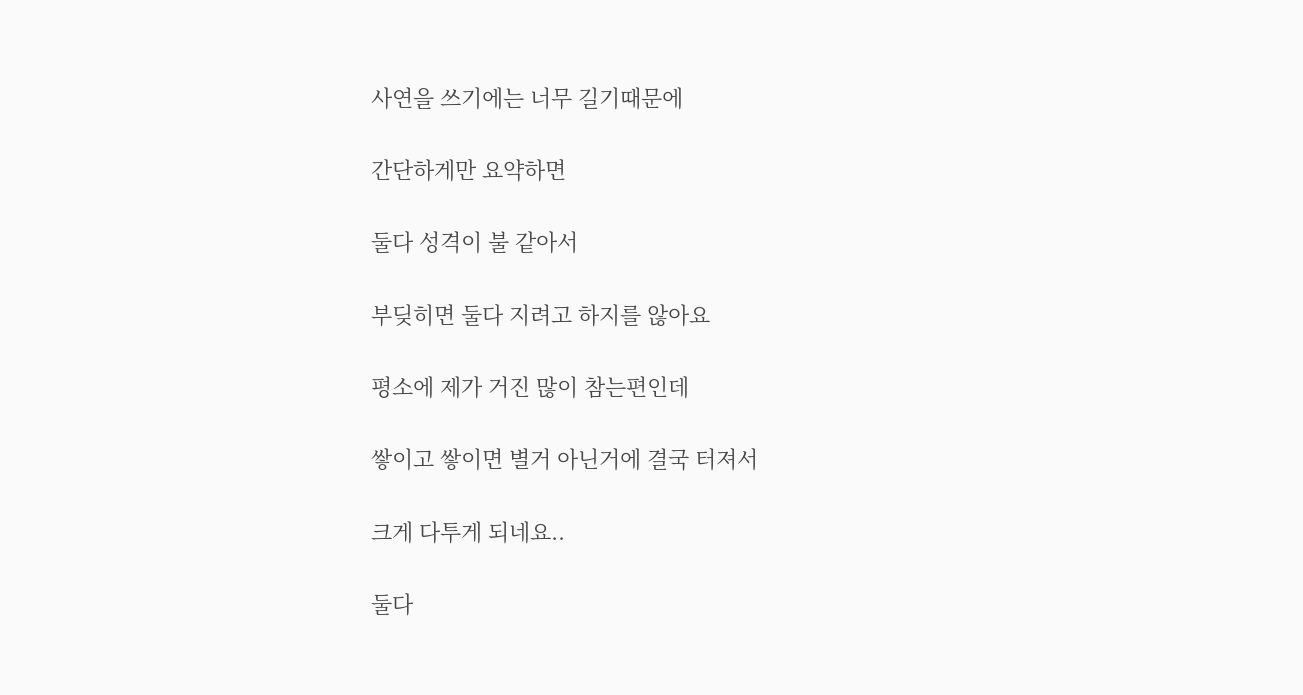사연을 쓰기에는 너무 길기때문에

간단하게만 요약하면

둘다 성격이 불 같아서

부딪히면 둘다 지려고 하지를 않아요

평소에 제가 거진 많이 참는편인데

쌓이고 쌓이면 별거 아닌거에 결국 터져서

크게 다투게 되네요..

둘다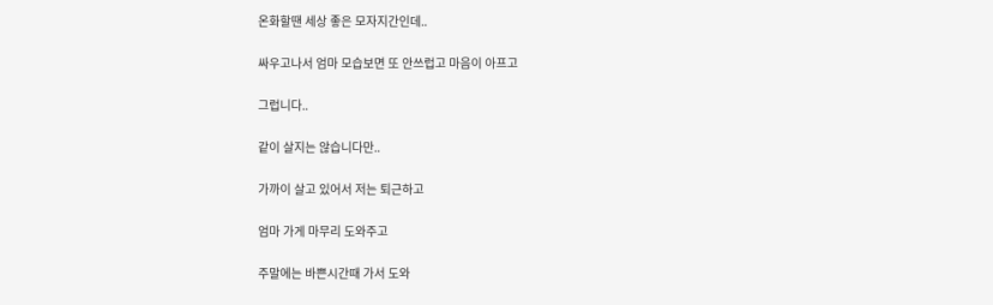온화할땐 세상 좋은 모자지간인데..

싸우고나서 엄마 모습보면 또 안쓰럽고 마음이 아프고

그럽니다..

같이 살지는 않습니다만..

가까이 살고 있어서 저는 퇴근하고

엄마 가게 마무리 도와주고

주말에는 바쁜시간때 가서 도와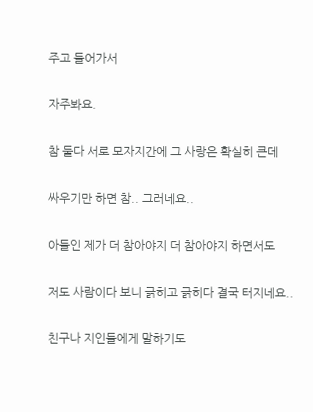주고 들어가서

자주봐요.

참 둘다 서로 모자지간에 그 사랑은 확실히 큰데

싸우기만 하면 참.. 그러네요..

아들인 제가 더 참아야지 더 참아야지 하면서도

저도 사람이다 보니 긁히고 긁히다 결국 터지네요..

친구나 지인들에게 말하기도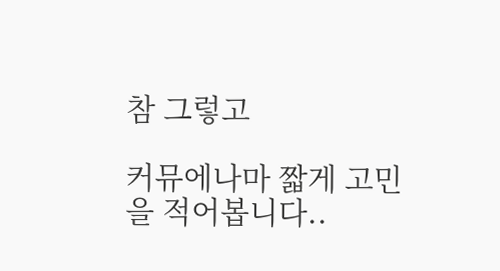참 그렇고

커뮤에나마 짧게 고민을 적어봅니다..